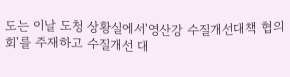도는 이날 도청 상황실에서'영산강 수질개선대책 협의회'를 주재하고 수질개선 대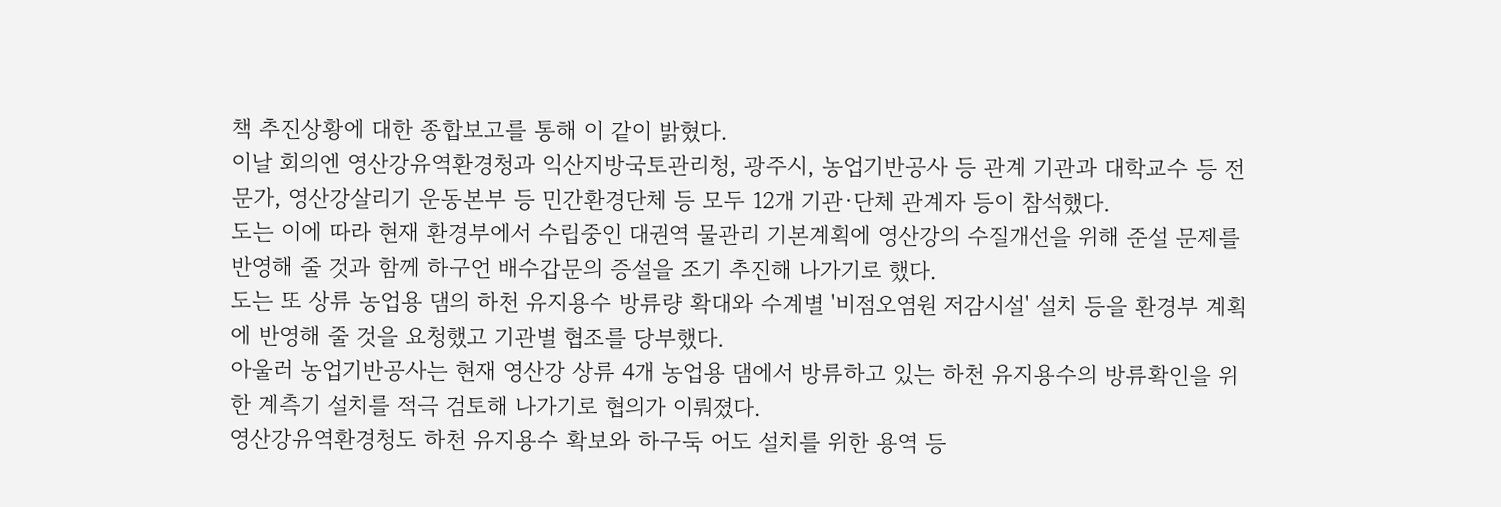책 추진상황에 대한 종합보고를 통해 이 같이 밝혔다.
이날 회의엔 영산강유역환경청과 익산지방국토관리청, 광주시, 농업기반공사 등 관계 기관과 대학교수 등 전문가, 영산강살리기 운동본부 등 민간환경단체 등 모두 12개 기관·단체 관계자 등이 참석했다.
도는 이에 따라 현재 환경부에서 수립중인 대권역 물관리 기본계획에 영산강의 수질개선을 위해 준설 문제를 반영해 줄 것과 함께 하구언 배수갑문의 증설을 조기 추진해 나가기로 했다.
도는 또 상류 농업용 댐의 하천 유지용수 방류량 확대와 수계별 '비점오염원 저감시설' 설치 등을 환경부 계획에 반영해 줄 것을 요청했고 기관별 협조를 당부했다.
아울러 농업기반공사는 현재 영산강 상류 4개 농업용 댐에서 방류하고 있는 하천 유지용수의 방류확인을 위한 계측기 설치를 적극 검토해 나가기로 협의가 이뤄졌다.
영산강유역환경청도 하천 유지용수 확보와 하구둑 어도 설치를 위한 용역 등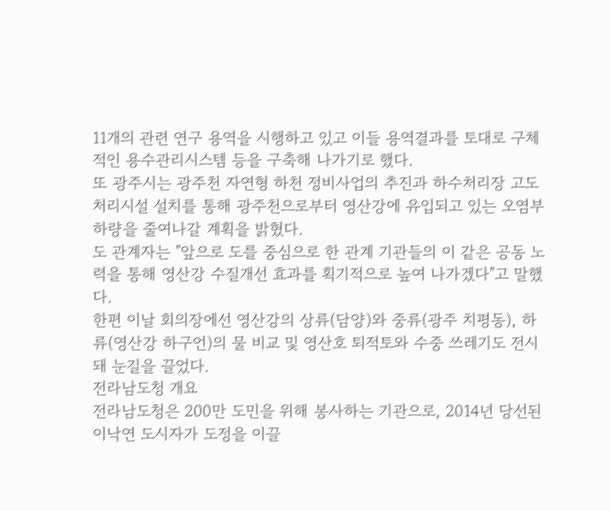11개의 관련 연구 용역을 시행하고 있고 이들 용역결과를 토대로 구체적인 용수관리시스템 등을 구축해 나가기로 했다.
또 광주시는 광주천 자연형 하천 정비사업의 추진과 하수처리장 고도처리시설 설치를 통해 광주천으로부터 영산강에 유입되고 있는 오염부하량을 줄여나갈 계획을 밝혔다.
도 관계자는 "앞으로 도를 중심으로 한 관계 기관들의 이 같은 공동 노력을 통해 영산강 수질개선 효과를 획기적으로 높여 나가겠다"고 말했다.
한편 이날 회의장에선 영산강의 상류(담양)와 중류(광주 치평동), 하류(영산강 하구언)의 물 비교 및 영산호 퇴적토와 수중 쓰레기도 전시돼 눈길을 끌었다.
전라남도청 개요
전라남도청은 200만 도민을 위해 봉사하는 기관으로, 2014년 당선된 이낙연 도시자가 도정을 이끌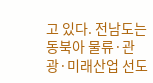고 있다. 전남도는 동북아 물류·관광·미래산업 선도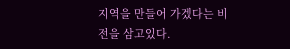지역을 만들어 가겠다는 비전을 삼고있다.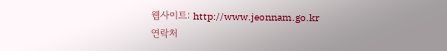웹사이트: http://www.jeonnam.go.kr
연락처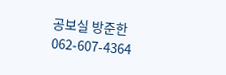공보실 방준한 062-607-4364